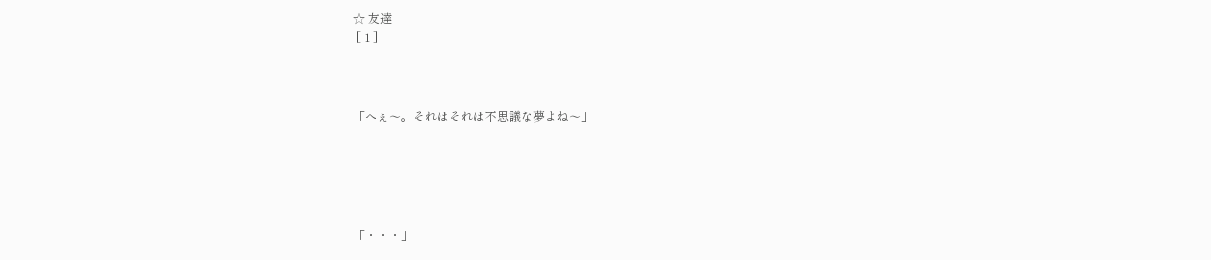☆ 友達
 [ 1 ]



「へぇ〜。それはそれは不思議な夢よね〜」





「・・・」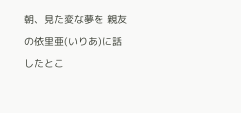朝、見た変な夢を 親友の依里亜(いりあ)に話したとこ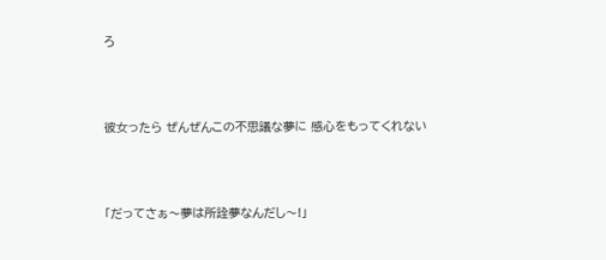ろ





彼女ったら ぜんぜんこの不思議な夢に 感心をもってくれない





「だってさぁ〜夢は所詮夢なんだし〜!」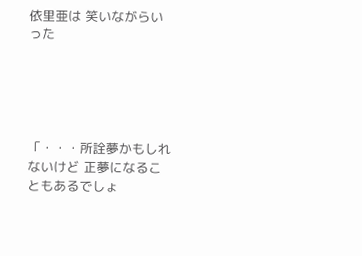依里亜は 笑いながらいった





「・・・所詮夢かもしれないけど 正夢になることもあるでしょ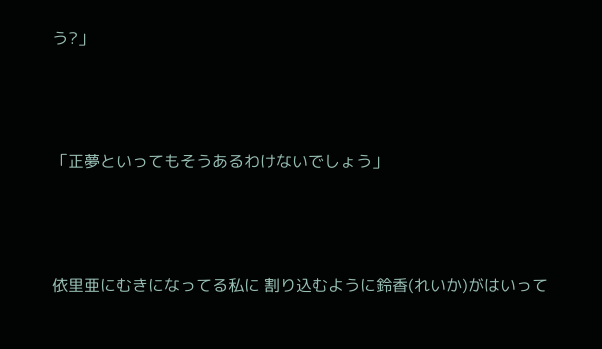う?」





「正夢といってもそうあるわけないでしょう」





依里亜にむきになってる私に 割り込むように鈴香(れいか)がはいって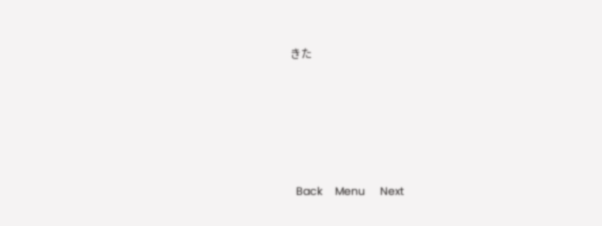きた





  Back    Menu     Next